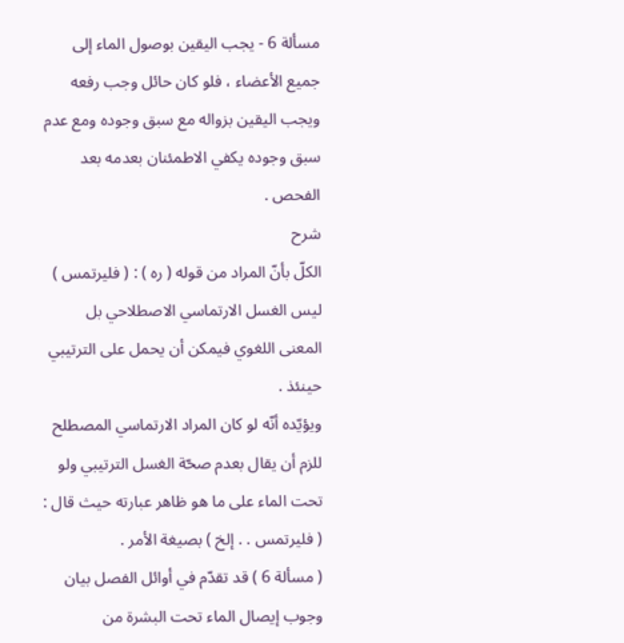مسألة 6 - يجب اليقين بوصول الماء إلى جميع الأعضاء ، فلو كان حائل وجب رفعه ويجب اليقين بزواله مع سبق وجوده ومع عدم سبق وجوده يكفي الاطمئنان بعدمه بعد الفحص .
شرح
الكلّ بأنّ المراد من قوله ( ره ) : ( فليرتمس ) ليس الغسل الارتماسي الاصطلاحي بل المعنى اللغوي فيمكن أن يحمل على الترتيبي حينئذ .
ويؤيّده أنّه لو كان المراد الارتماسي المصطلح للزم أن يقال بعدم صحّة الغسل الترتيبي ولو تحت الماء على ما هو ظاهر عبارته حيث قال :
( فليرتمس . . إلخ ) بصيغة الأمر .
( مسألة 6 ) قد تقدّم في أوائل الفصل بيان وجوب إيصال الماء تحت البشرة من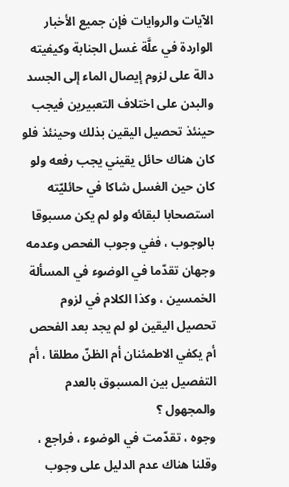الآيات والروايات فإن جميع الأخبار الواردة في علَّة غسل الجنابة وكيفيته دالة على لزوم إيصال الماء إلى الجسد والبدن على اختلاف التعبيرين فيجب حينئذ تحصيل اليقين بذلك وحينئذ فلو كان هناك حائل يقيني يجب رفعه ولو كان حين الغسل شاكا في حائليّته استصحابا لبقائه ولو لم يكن مسبوقا بالوجوب ، ففي وجوب الفحص وعدمه وجهان تقدّما في الوضوء في المسألة الخمسين ، وكذا الكلام في لزوم تحصيل اليقين لو لم يجد بعد الفحص أم يكفي الاطمئنان أم الظنّ مطلقا ، أم التفصيل بين المسبوق بالعدم والمجهول ؟
وجوه ، تقدّمت في الوضوء ، فراجع ، وقلنا هناك عدم الدليل على وجوب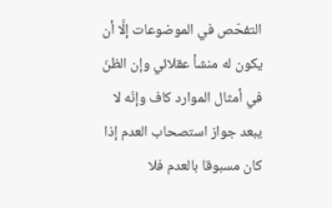التفحّص في الموضوعات إلَّا أن يكون له منشأ عقلائي وإن الظنّ في أمثال الموارد كاف وإنّه لا يبعد جواز استصحاب العدم إذا كان مسبوقا بالعدم فلا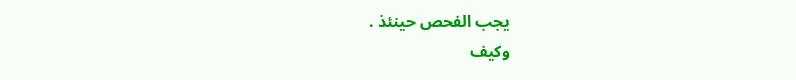يجب الفحص حينئذ .
وكيف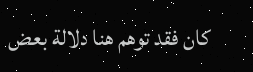كان فقد توهم هنا دلالة بعض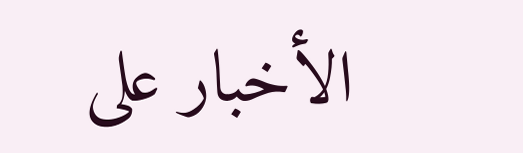الأخبار على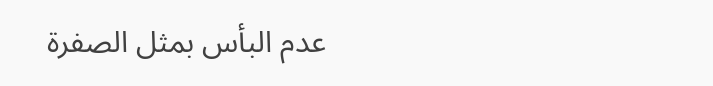عدم البأس بمثل الصفرة